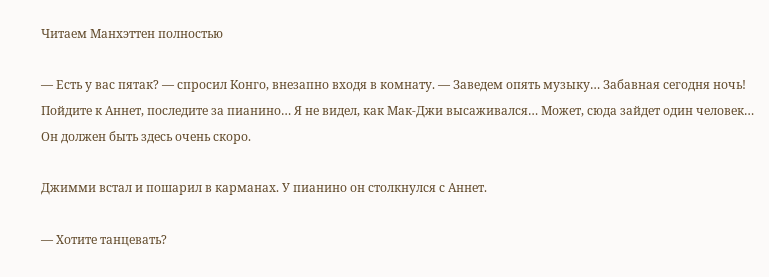Читаем Манхэттен полностью

— Есть у вас пятак? — спросил Конго, внезапно входя в комнату. — Заведем опять музыку… Забавная сегодня ночь! Пойдите к Аннет, последите за пианино… Я не видел, как Мак-Джи высаживался… Может, сюда зайдет один человек… Он должен быть здесь очень скоро.

Джимми встал и пошарил в карманах. У пианино он столкнулся с Аннет.

— Хотите танцевать?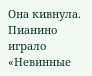Она кивнула. Пианино играло «Невинные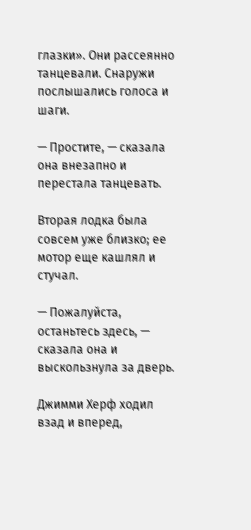глазки». Они рассеянно танцевали. Снаружи послышались голоса и шаги.

— Простите, — сказала она внезапно и перестала танцевать.

Вторая лодка была совсем уже близко; ее мотор еще кашлял и стучал.

— Пожалуйста, останьтесь здесь, — сказала она и выскользнула за дверь.

Джимми Херф ходил взад и вперед,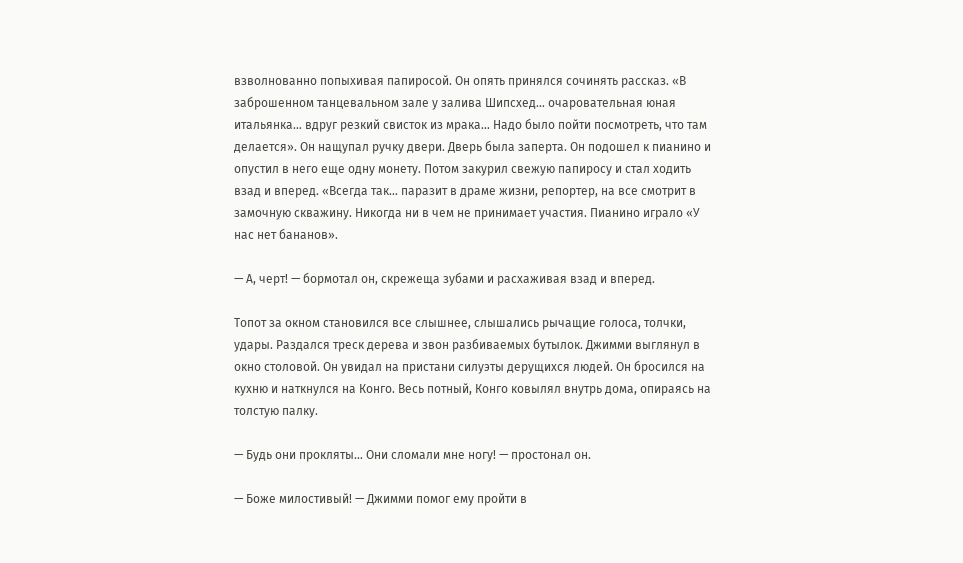взволнованно попыхивая папиросой. Он опять принялся сочинять рассказ. «В заброшенном танцевальном зале у залива Шипсхед… очаровательная юная итальянка… вдруг резкий свисток из мрака… Надо было пойти посмотреть, что там делается». Он нащупал ручку двери. Дверь была заперта. Он подошел к пианино и опустил в него еще одну монету. Потом закурил свежую папиросу и стал ходить взад и вперед. «Всегда так… паразит в драме жизни, репортер, на все смотрит в замочную скважину. Никогда ни в чем не принимает участия. Пианино играло «У нас нет бананов».

— А, черт! — бормотал он, скрежеща зубами и расхаживая взад и вперед.

Топот за окном становился все слышнее, слышались рычащие голоса, толчки, удары. Раздался треск дерева и звон разбиваемых бутылок. Джимми выглянул в окно столовой. Он увидал на пристани силуэты дерущихся людей. Он бросился на кухню и наткнулся на Конго. Весь потный, Конго ковылял внутрь дома, опираясь на толстую палку.

— Будь они прокляты… Они сломали мне ногу! — простонал он.

— Боже милостивый! — Джимми помог ему пройти в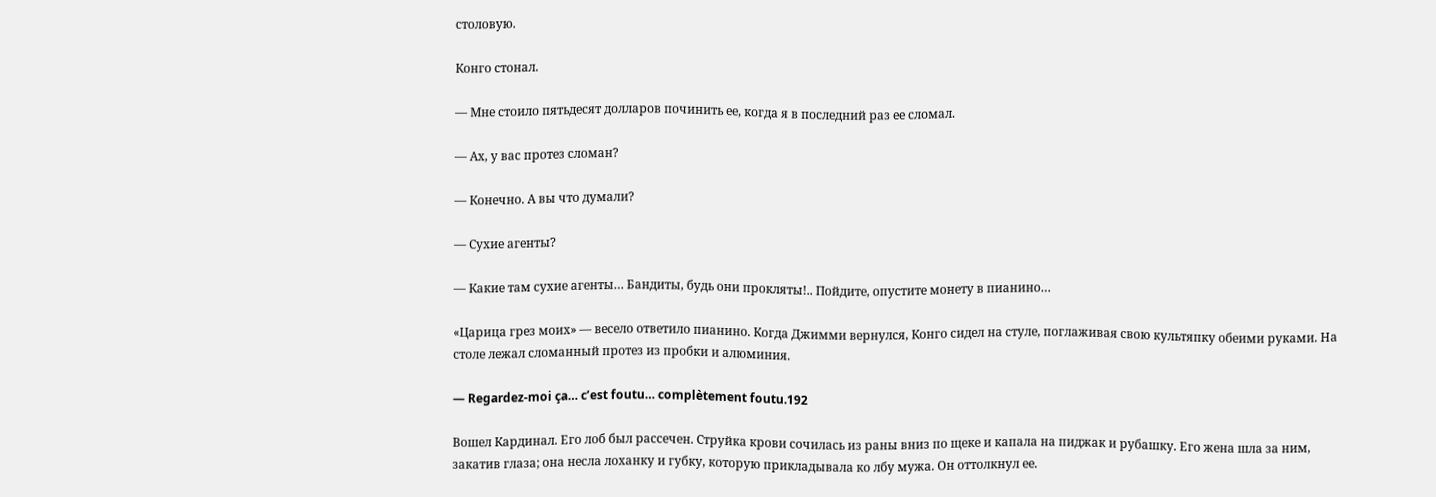столовую.

Конго стонал.

— Мне стоило пятьдесят долларов починить ее, когда я в последний раз ее сломал.

— Ах, у вас протез сломан?

— Конечно. А вы что думали?

— Сухие агенты?

— Какие там сухие агенты… Бандиты, будь они прокляты!.. Пойдите, опустите монету в пианино…

«Царица грез моих» — весело ответило пианино. Когда Джимми вернулся, Конго сидел на стуле, поглаживая свою культяпку обеими руками. На столе лежал сломанный протез из пробки и алюминия.

— Regardez-moi ça… c’est foutu… complètement foutu.192

Вошел Кардинал. Его лоб был рассечен. Струйка крови сочилась из раны вниз по щеке и капала на пиджак и рубашку. Его жена шла за ним, закатив глаза; она несла лоханку и губку, которую прикладывала ко лбу мужа. Он оттолкнул ее.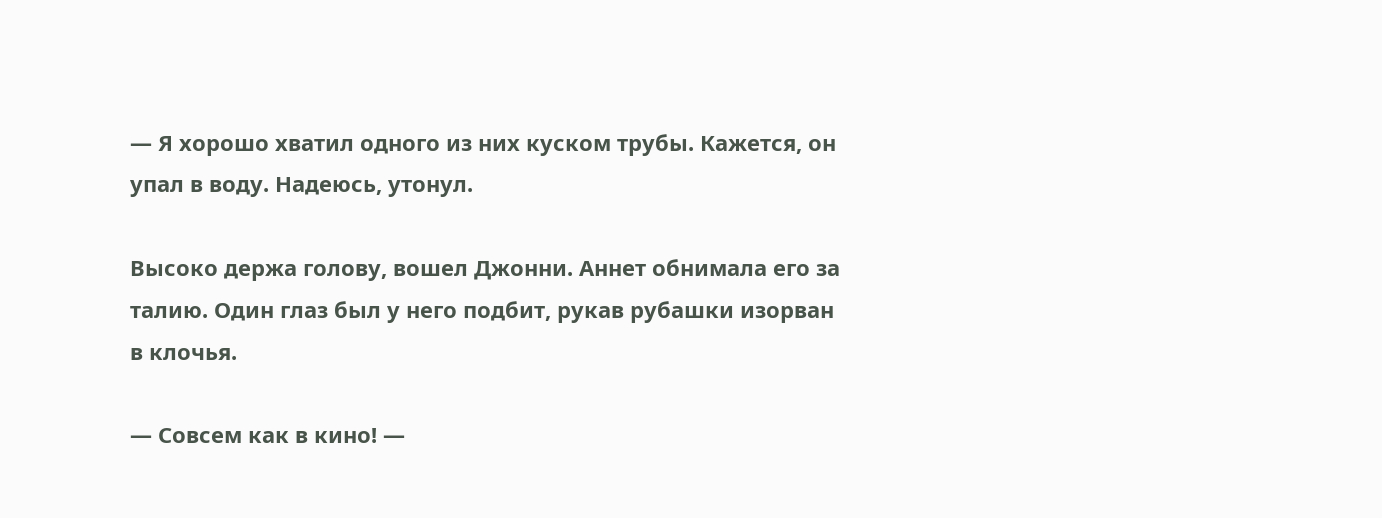— Я хорошо хватил одного из них куском трубы. Кажется, он упал в воду. Надеюсь, утонул.

Высоко держа голову, вошел Джонни. Аннет обнимала его за талию. Один глаз был у него подбит, рукав рубашки изорван в клочья.

— Совсем как в кино! —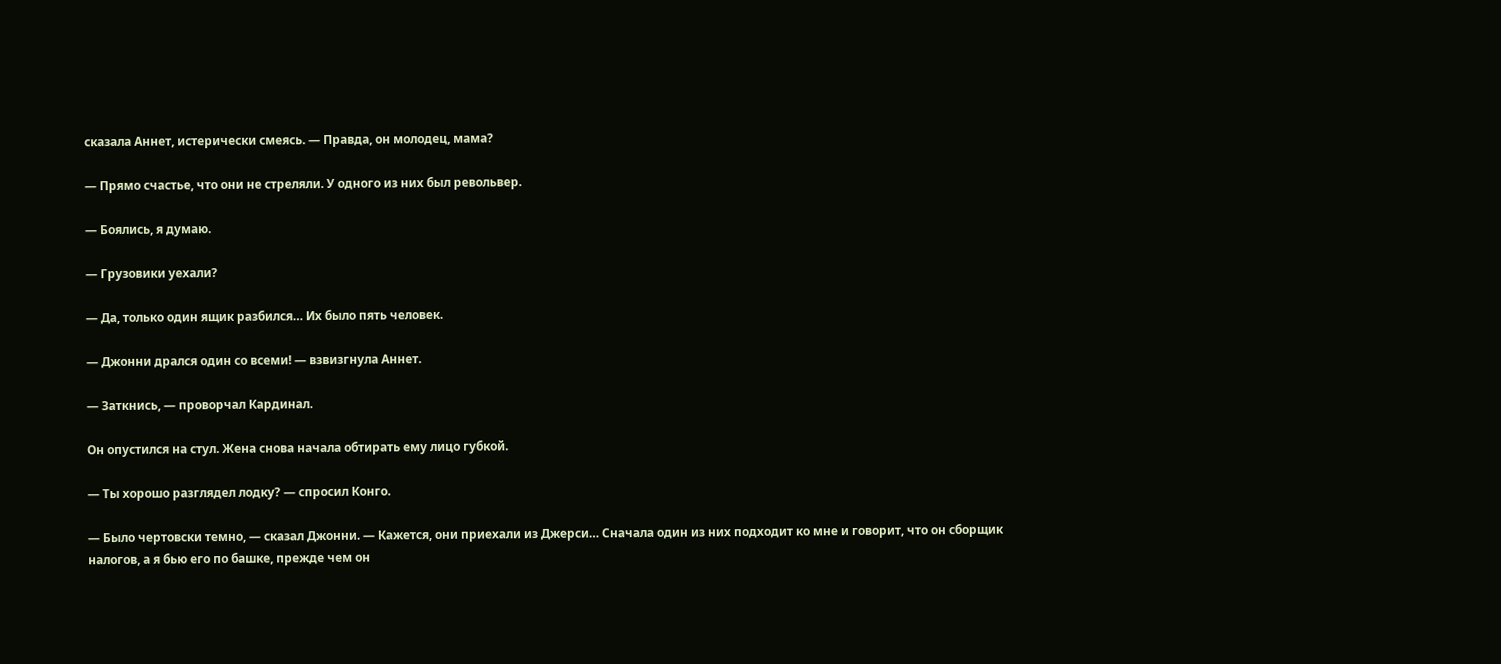сказала Аннет, истерически смеясь. — Правда, он молодец, мама?

— Прямо счастье, что они не стреляли. У одного из них был револьвер.

— Боялись, я думаю.

— Грузовики уехали?

— Да, только один ящик разбился… Их было пять человек.

— Джонни дрался один со всеми! — взвизгнула Аннет.

— Заткнись, — проворчал Кардинал.

Он опустился на стул. Жена снова начала обтирать ему лицо губкой.

— Ты хорошо разглядел лодку? — спросил Конго.

— Было чертовски темно, — сказал Джонни. — Кажется, они приехали из Джерси… Сначала один из них подходит ко мне и говорит, что он сборщик налогов, а я бью его по башке, прежде чем он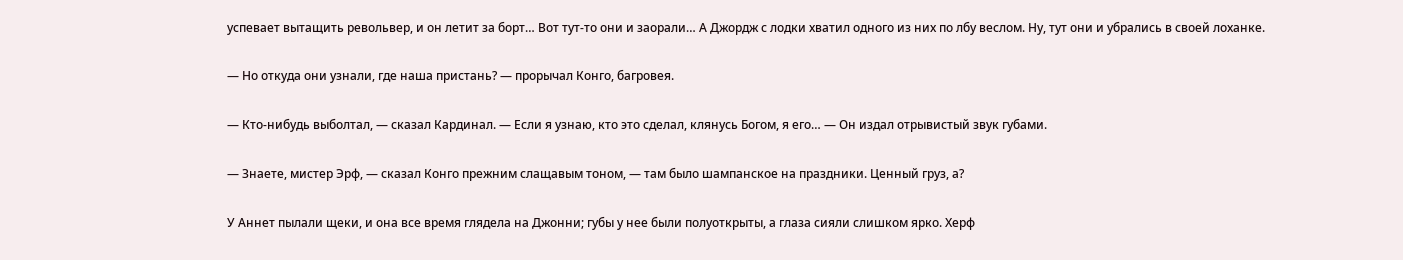успевает вытащить револьвер, и он летит за борт… Вот тут-то они и заорали… А Джордж с лодки хватил одного из них по лбу веслом. Ну, тут они и убрались в своей лоханке.

— Но откуда они узнали, где наша пристань? — прорычал Конго, багровея.

— Кто-нибудь выболтал, — сказал Кардинал. — Если я узнаю, кто это сделал, клянусь Богом, я его… — Он издал отрывистый звук губами.

— Знаете, мистер Эрф, — сказал Конго прежним слащавым тоном, — там было шампанское на праздники. Ценный груз, а?

У Аннет пылали щеки, и она все время глядела на Джонни; губы у нее были полуоткрыты, а глаза сияли слишком ярко. Херф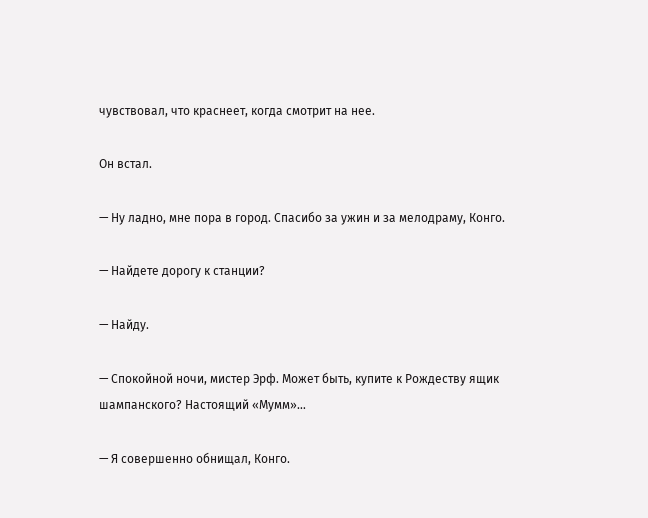чувствовал, что краснеет, когда смотрит на нее.

Он встал.

— Ну ладно, мне пора в город. Спасибо за ужин и за мелодраму, Конго.

— Найдете дорогу к станции?

— Найду.

— Спокойной ночи, мистер Эрф. Может быть, купите к Рождеству ящик шампанского? Настоящий «Мумм»…

— Я совершенно обнищал, Конго.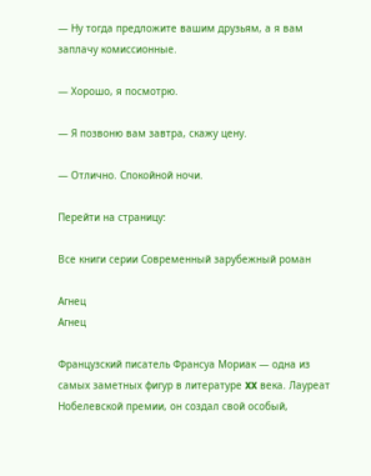— Ну тогда предложите вашим друзьям, а я вам заплачу комиссионные.

— Хорошо, я посмотрю.

— Я позвоню вам завтра, скажу цену.

— Отлично. Спокойной ночи.

Перейти на страницу:

Все книги серии Современный зарубежный роман

Агнец
Агнец

Французский писатель Франсуа Мориак — одна из самых заметных фигур в литературе XX века. Лауреат Нобелевской премии, он создал свой особый,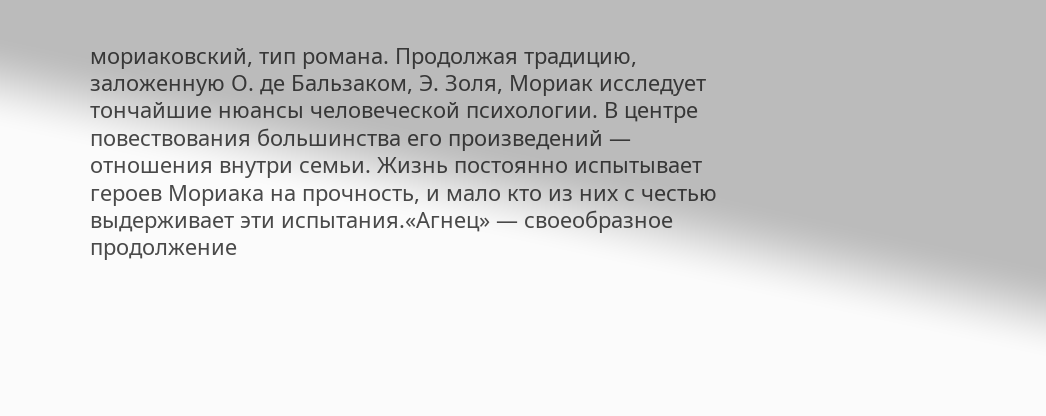мориаковский, тип романа. Продолжая традицию, заложенную О. де Бальзаком, Э. Золя, Мориак исследует тончайшие нюансы человеческой психологии. В центре повествования большинства его произведений — отношения внутри семьи. Жизнь постоянно испытывает героев Мориака на прочность, и мало кто из них с честью выдерживает эти испытания.«Агнец» — своеобразное продолжение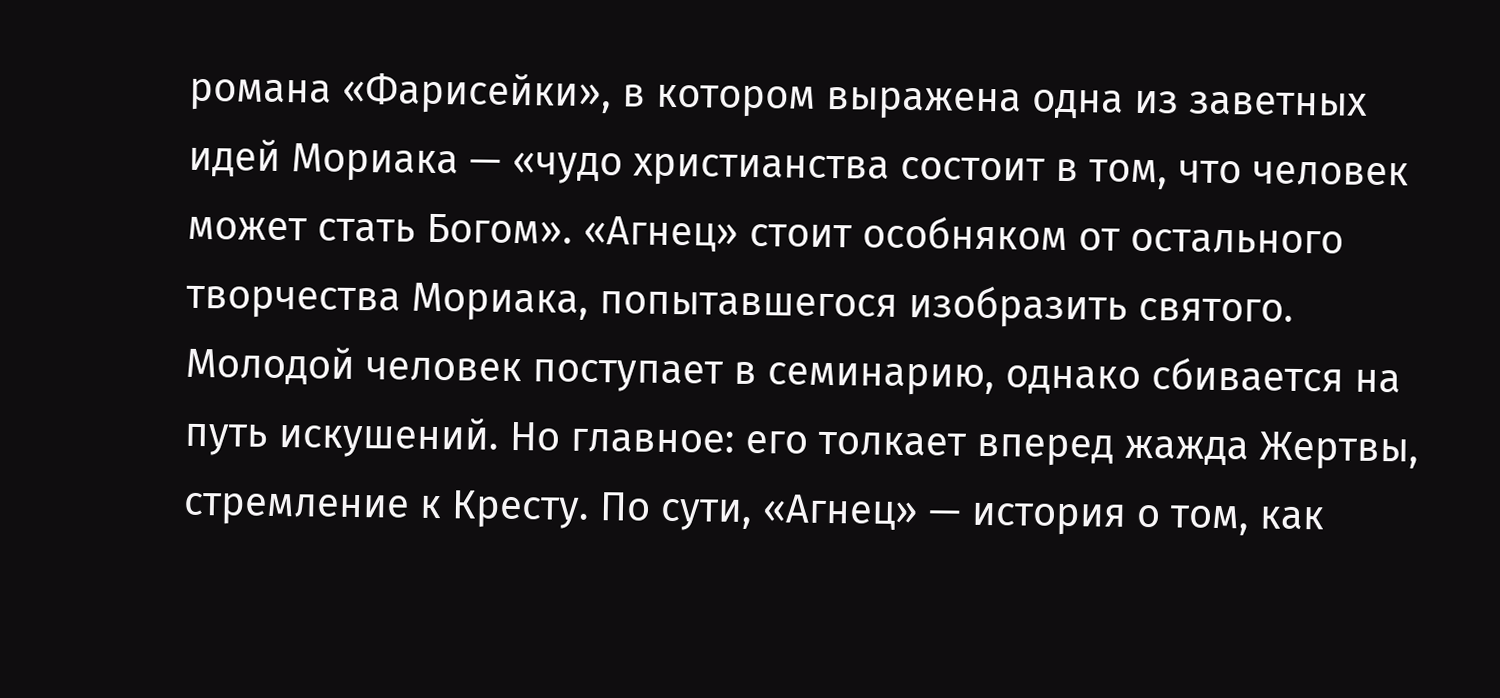романа «Фарисейки», в котором выражена одна из заветных идей Мориака — «чудо христианства состоит в том, что человек может стать Богом». «Агнец» стоит особняком от остального творчества Мориака, попытавшегося изобразить святого. Молодой человек поступает в семинарию, однако сбивается на путь искушений. Но главное: его толкает вперед жажда Жертвы, стремление к Кресту. По сути, «Агнец» — история о том, как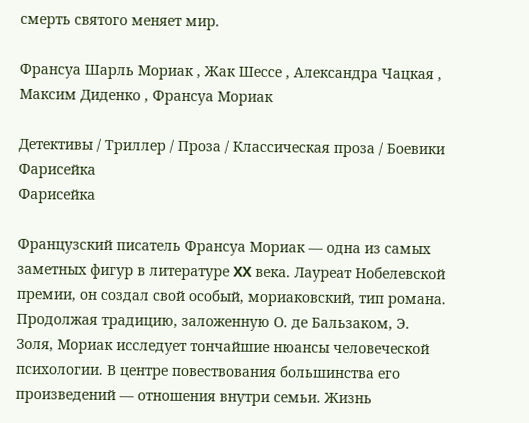смерть святого меняет мир.

Франсуа Шарль Мориак , Жак Шессе , Александра Чацкая , Максим Диденко , Франсуа Мориак

Детективы / Триллер / Проза / Классическая проза / Боевики
Фарисейка
Фарисейка

Французский писатель Франсуа Мориак — одна из самых заметных фигур в литературе XX века. Лауреат Нобелевской премии, он создал свой особый, мориаковский, тип романа. Продолжая традицию, заложенную О. де Бальзаком, Э. Золя, Мориак исследует тончайшие нюансы человеческой психологии. В центре повествования большинства его произведений — отношения внутри семьи. Жизнь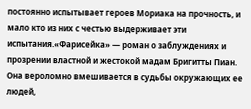постоянно испытывает героев Мориака на прочность, и мало кто из них с честью выдерживает эти испытания.«Фарисейка» — роман о заблуждениях и прозрении властной и жестокой мадам Бригитты Пиан. Она вероломно вмешивается в судьбы окружающих ее людей,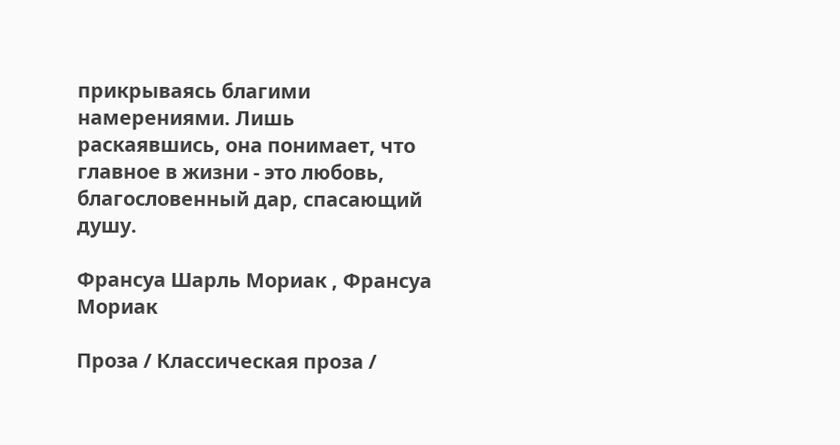прикрываясь благими намерениями. Лишь раскаявшись, она понимает, что главное в жизни - это любовь, благословенный дар, спасающий душу.

Франсуа Шарль Мориак , Франсуа Мориак

Проза / Классическая проза /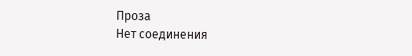Проза
Нет соединения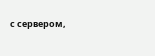с сервером,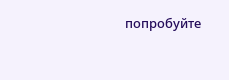попробуйте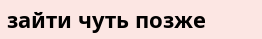зайти чуть позже